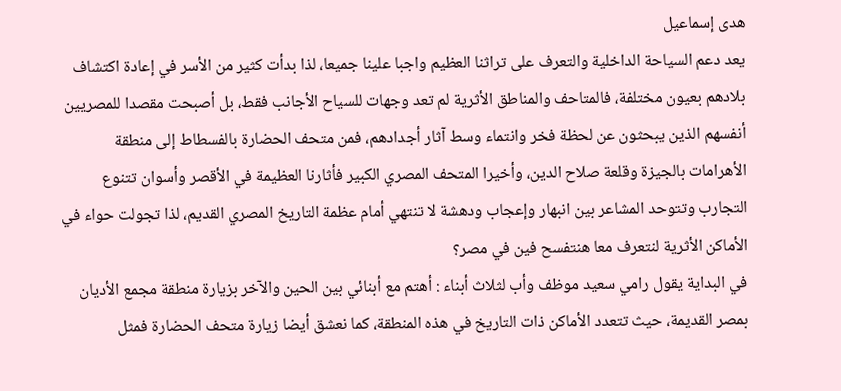هدى إسماعيل
يعد دعم السياحة الداخلية والتعرف على تراثنا العظيم واجبا علينا جميعا، لذا بدأت كثير من الأسر في إعادة اكتشاف بلادهم بعيون مختلفة، فالمتاحف والمناطق الأثرية لم تعد وجهات للسياح الأجانب فقط، بل أصبحت مقصدا للمصريين أنفسهم الذين يبحثون عن لحظة فخر وانتماء وسط آثار أجدادهم، فمن متحف الحضارة بالفسطاط إلى منطقة الأهرامات بالجيزة وقلعة صلاح الدين، وأخيرا المتحف المصري الكبير فأثارنا العظيمة في الأقصر وأسوان تتنوع التجارب وتتوحد المشاعر بين انبهار وإعجاب ودهشة لا تنتهي أمام عظمة التاريخ المصري القديم، لذا تجولت حواء في الأماكن الأثرية لنتعرف معا هنتفسح فين في مصر؟
في البداية يقول رامي سعيد موظف وأب لثلاث أبناء : أهتم مع أبنائي بين الحين والآخر بزيارة منطقة مجمع الأديان بمصر القديمة، حيث تتعدد الأماكن ذات التاريخ في هذه المنطقة، كما نعشق أيضا زيارة متحف الحضارة فمثل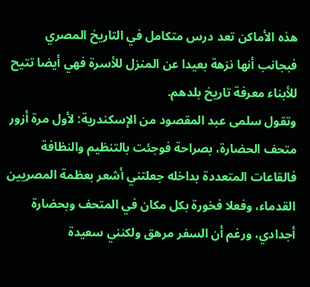هذه الأماكن تعد درس متكامل في التاريخ المصري فبجانب أنها نزهة بعيدا عن المنزل للأسرة فهي أيضا تتيح للأبناء معرفة تاريخ بلدهم.
وتقول سلمى عبد المقصود من الإسكندرية: لأول مرة أزور متحف الحضارة، بصراحة فوجئت بالتنظيم والنظافة فالقاعات المتعددة بداخله جعلتني أشعر بعظمة المصريين القدماء، وفعلا فخورة بكل مكان في المتحف وبحضارة أجدادي، ورغم أن السفر مرهق ولكنني سعيدة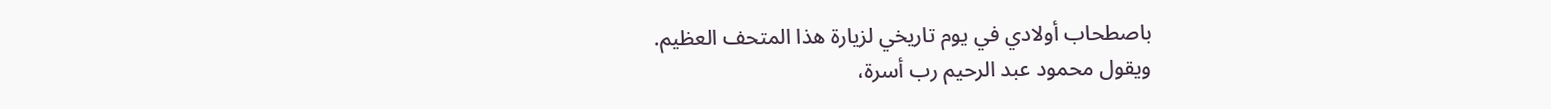باصطحاب أولادي في يوم تاريخي لزيارة هذا المتحف العظيم.
ويقول محمود عبد الرحيم رب أسرة،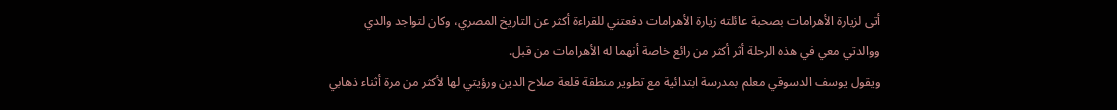أتى لزيارة الأهرامات بصحبة عائلته زيارة الأهرامات دفعتني للقراءة أكثر عن التاريخ المصري، وكان لتواجد والدي ووالدتي معي في هذه الرحلة أثر أكثر من رائع خاصة أنهما له الأهرامات من قبل.
ويقول يوسف الدسوقي معلم بمدرسة ابتدائية مع تطوير منطقة قلعة صلاح الدين ورؤيتي لها لأكثر من مرة أثناء ذهابي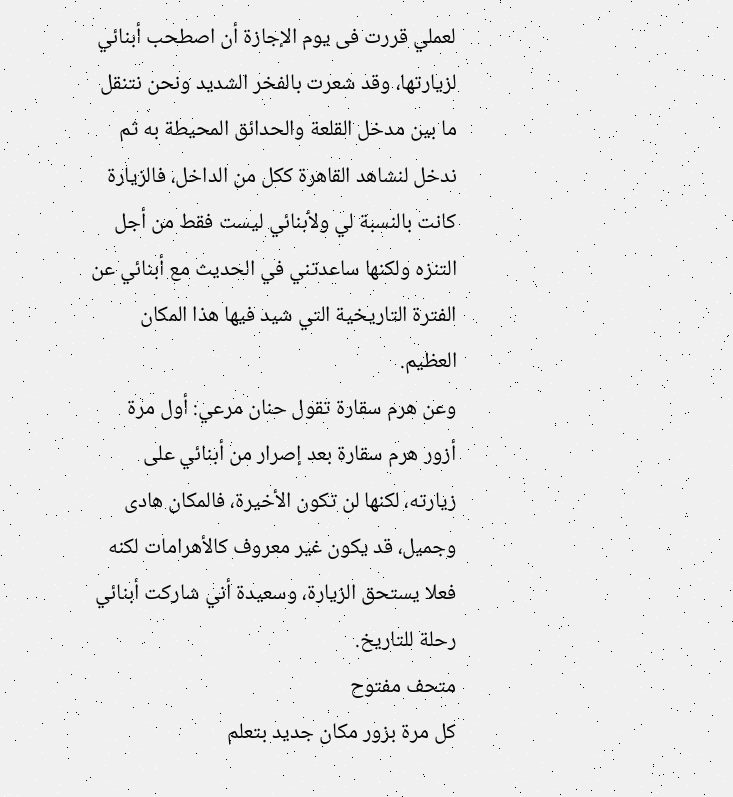لعملي قررت فى يوم الإجازة أن اصطحب أبنائي لزيارتها، وقد شعرت بالفخر الشديد ونحن نتنقل ما بين مدخل القلعة والحدائق المحيطة به ثم ندخل لنشاهد القاهرة ككل من الداخل، فالزيارة كانت بالنسبة لي ولأبنائي ليست فقط من أجل التنزه ولكنها ساعدتني في الحديث مع أبنائي عن الفترة التاريخية التي شيد فيها هذا المكان العظيم.
وعن هرم سقارة تقول حنان مرعي: أول مرة أزور هرم سقارة بعد إصرار من أبنائي على زيارته، لكنها لن تكون الأخيرة، فالمكان هادى وجميل، قد يكون غير معروف كالأهرامات لكنه فعلا يستحق الزيارة، وسعيدة أني شاركت أبنائي رحلة للتاريخ.
متحف مفتوح
كل مرة بزور مكان جديد بتعلم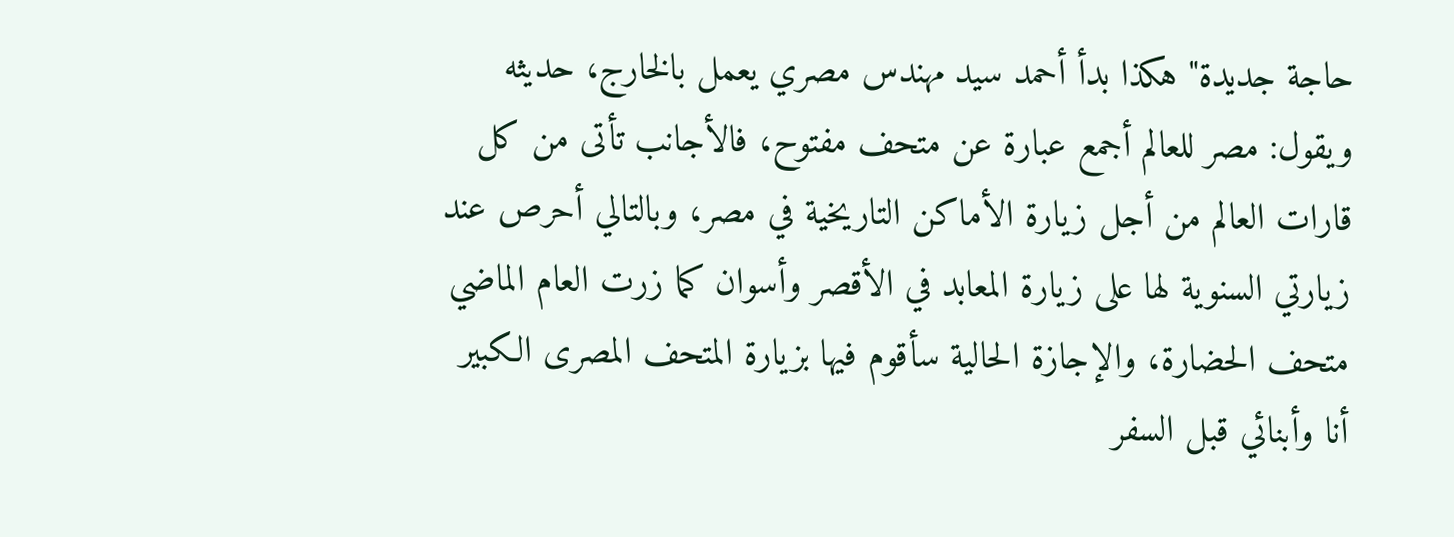حاجة جديدة" هكذا بدأ أحمد سيد مهندس مصري يعمل بالخارج، حديثه ويقول: مصر للعالم أجمع عبارة عن متحف مفتوح، فالأجانب تأتى من كل قارات العالم من أجل زيارة الأماكن التاريخية في مصر، وبالتالي أحرص عند زيارتي السنوية لها على زيارة المعابد في الأقصر وأسوان كما زرت العام الماضي متحف الحضارة، والإجازة الحالية سأقوم فيها بزيارة المتحف المصرى الكبير أنا وأبنائي قبل السفر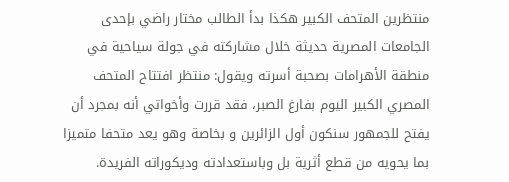منتظرين المتحف الكبير هكذا بدأ الطالب مختار راضي بإحدى الجامعات المصرية حديثة خلال مشاركته في جولة سياحية في منطقة الأهرامات بصحبة أسرته ويقول: منتظر افتتاح المتحف المصري الكبير اليوم بفارغ الصبر، فقد قررت وأخواتي أنه بمجرد أن يفتح للجمهور سنكون أول الزائرين و بخاصة وهو يعد متحفا متميزا بما يحويه من قطع أثرية بل وباستعدادته وديكوراته الفريدة.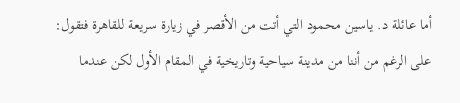أما عائلة د. ياسين محمود التي أتت من الأقصر في زيارة سريعة للقاهرة فتقول: على الرغم من أننا من مدينة سياحية وتاريخية في المقام الأول لكن عندما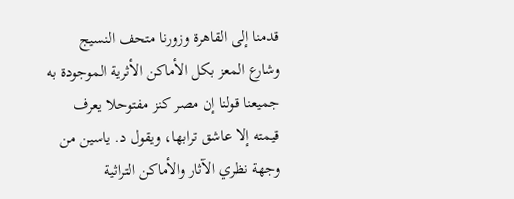قدمنا إلى القاهرة وزورنا متحف النسيج وشارع المعز بكل الأماكن الأثرية الموجودة به جميعنا قولنا إن مصر كنز مفتوحلا يعرف قيمته إلا عاشق ترابها، ويقول د. ياسين من وجهة نظري الآثار والأماكن التراثية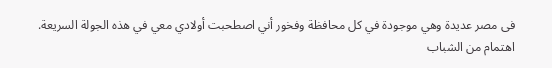فى مصر عديدة وهي موجودة في كل محافظة وفخور أني اصطحبت أولادي معي في هذه الجولة السريعة.
اهتمام من الشباب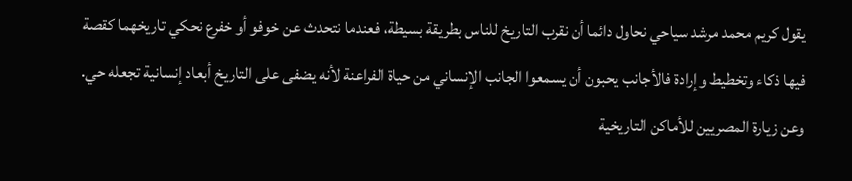يقول كريم محمد مرشد سياحي نحاول دائما أن نقرب التاريخ للناس بطريقة بسيطة، فعندما نتحدث عن خوفو أو خفرع نحكي تاريخهما كقصة فيها ذكاء وتخطيط وإرادة فالأجانب يحبون أن يسمعوا الجانب الإنساني من حياة الفراعنة لأنه يضفى على التاريخ أبعاد إنسانية تجعله حي.
وعن زيارة المصريين للأماكن التاريخية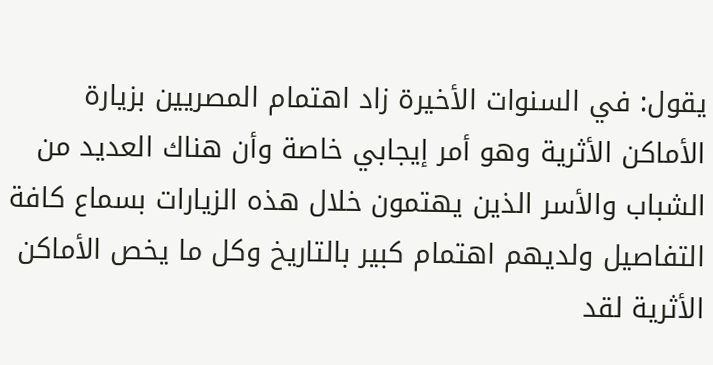يقول: في السنوات الأخيرة زاد اهتمام المصريين بزيارة الأماكن الأثرية وهو أمر إيجابي خاصة وأن هناك العديد من الشباب والأسر الذين يهتمون خلال هذه الزيارات بسماع كافة التفاصيل ولديهم اهتمام كبير بالتاريخ وكل ما يخص الأماكن الأثرية لقد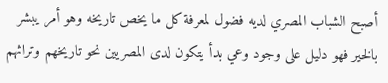أصبح الشباب المصري لديه فضول لمعرفة كل ما يخص تاريخه وهو أمر يبشر بالخير فهو دليل على وجود وعي بدأ يتكون لدى المصريين نحو تاريخهم وتراثهم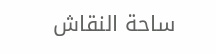ساحة النقاش